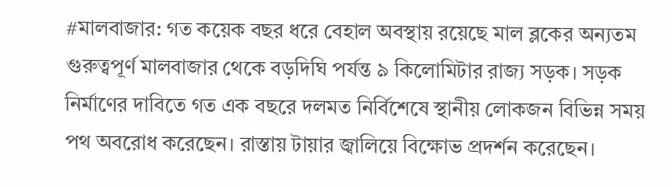#মালবাজার: গত কয়েক বছর ধরে বেহাল অবস্থায় রয়েছে মাল ব্লকের অন্যতম গুরুত্বপূর্ণ মালবাজার থেকে বড়দিঘি পর্যন্ত ৯ কিলোমিটার রাজ্য সড়ক। সড়ক নির্মাণের দাবিতে গত এক বছরে দলমত নির্বিশেষে স্থানীয় লোকজন বিভিন্ন সময় পথ অবরোধ করেছেন। রাস্তায় টায়ার জ্বালিয়ে বিক্ষোভ প্রদর্শন করেছেন।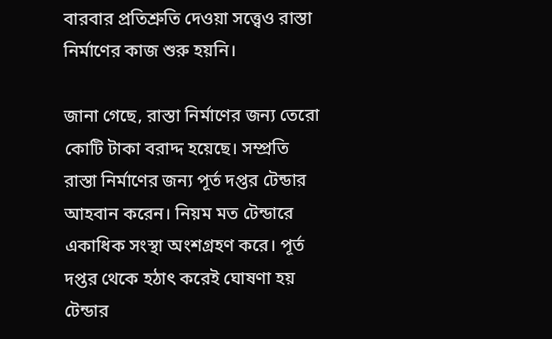বারবার প্রতিশ্রুতি দেওয়া সত্ত্বেও রাস্তা নির্মাণের কাজ শুরু হয়নি।

জানা গেছে, রাস্তা নির্মাণের জন্য তেরো কোটি টাকা বরাদ্দ হয়েছে। সম্প্রতি রাস্তা নির্মাণের জন্য পূর্ত দপ্তর টেন্ডার আহবান করেন। নিয়ম মত টেন্ডারে একাধিক সংস্থা অংশগ্রহণ করে। পূর্ত দপ্তর থেকে হঠাৎ করেই ঘোষণা হয় টেন্ডার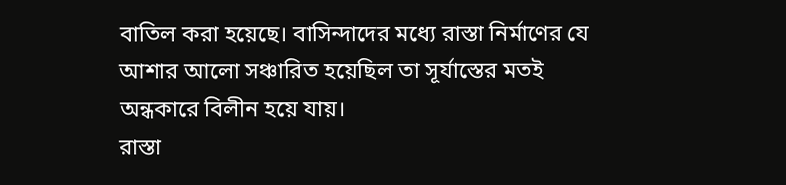বাতিল করা হয়েছে। বাসিন্দাদের মধ্যে রাস্তা নির্মাণের যে আশার আলো সঞ্চারিত হয়েছিল তা সূর্যাস্তের মতই অন্ধকারে বিলীন হয়ে যায়।
রাস্তা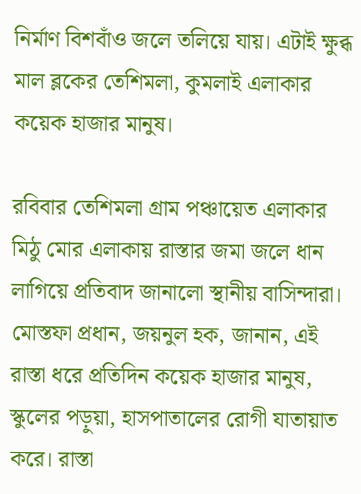নির্মাণ বিশবাঁও জলে তলিয়ে যায়। এটাই ক্ষুব্ধ মাল ব্লকের তেশিমলা, কুমলাই এলাকার কয়েক হাজার মানুষ।

রবিবার তেশিমলা গ্রাম পঞ্চায়েত এলাকার মিঠু মোর এলাকায় রাস্তার জমা জলে ধান লাগিয়ে প্রতিবাদ জানালো স্থানীয় বাসিন্দারা। মোস্তফা প্রধান, জয়নুল হক, জানান, এই রাস্তা ধরে প্রতিদিন কয়েক হাজার মানুষ, স্কুলের পড়ুয়া, হাসপাতালের রোগী যাতায়াত করে। রাস্তা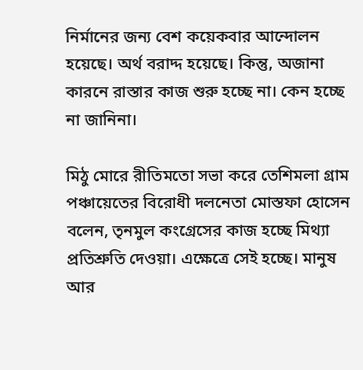নির্মানের জন্য বেশ কয়েকবার আন্দোলন হয়েছে। অর্থ বরাদ্দ হয়েছে। কিন্তু, অজানা কারনে রাস্তার কাজ শুরু হচ্ছে না। কেন হচ্ছে না জানিনা।

মিঠু মোরে রীতিমতো সভা করে তেশিমলা গ্রাম পঞ্চায়েতের বিরোধী দলনেতা মোস্তফা হোসেন বলেন, তৃনমুল কংগ্রেসের কাজ হচ্ছে মিথ্যা প্রতিশ্রুতি দেওয়া। এক্ষেত্রে সেই হচ্ছে। মানুষ আর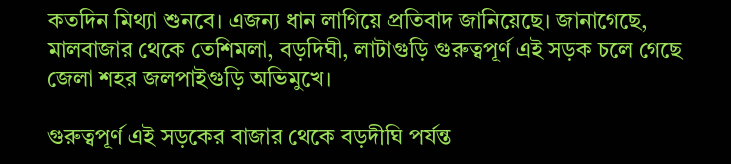কতদিন মিথ্যা শুনবে। এজন্য ধান লাগিয়ে প্রতিবাদ জানিয়েছে। জানাগেছে, মালবাজার থেকে তেশিমলা, বড়দিঘী, লাটাগুড়ি গুরুত্বপূর্ণ এই সড়ক চলে গেছে জেলা শহর জলপাইগুড়ি অভিমুখে।

গুরুত্বপূর্ণ এই সড়কের বাজার থেকে বড়দীঘি পর্যন্ত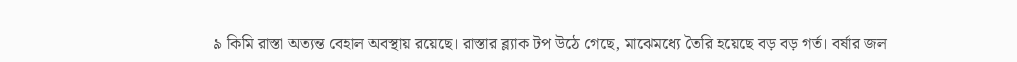৯ কিমি রাস্তা অত্যন্ত বেহাল অবস্থায় রয়েছে। রাস্তার ব্ল্যাক টপ উঠে গেছে, মাঝেমধ্যে তৈরি হয়েছে বড় বড় গর্ত। বর্ষার জল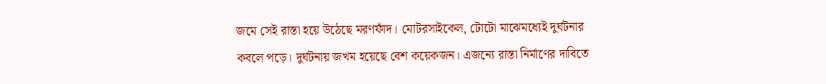জমে সেই রাস্তা হয়ে উঠেছে মরণফাঁদ। মোটরসাইকেল, টোটো মাঝেমধ্যেই দুর্ঘটনার কবলে পড়ে। দুর্ঘটনায় জখম হয়েছে বেশ কয়েকজন। এজন্যে রাস্তা নির্মাণের দাবিতে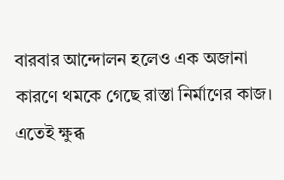বারবার আন্দোলন হলেও এক অজানা কারণে থমকে গেছে রাস্তা নির্মাণের কাজ। এতেই ক্ষুব্ধ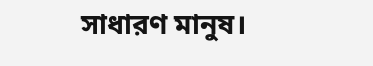সাধারণ মানুষ।